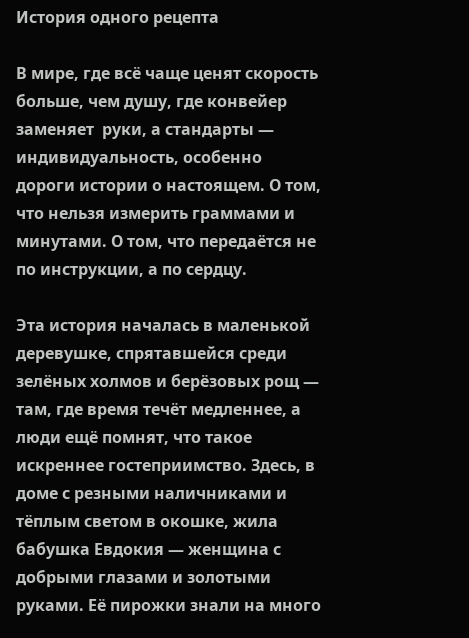История одного рецепта

В мире, где всё чаще ценят скорость больше, чем душу, где конвейер заменяет  руки, а стандарты — индивидуальность, особенно дороги истории о настоящем. О том, что нельзя измерить граммами и минутами. О том, что передаётся не по инструкции, а по сердцу.

Эта история началась в маленькой деревушке, спрятавшейся среди зелёных холмов и берёзовых рощ — там, где время течёт медленнее, а люди ещё помнят, что такое искреннее гостеприимство. Здесь, в доме с резными наличниками и тёплым светом в окошке, жила  бабушка Евдокия — женщина с добрыми глазами и золотыми руками. Её пирожки знали на много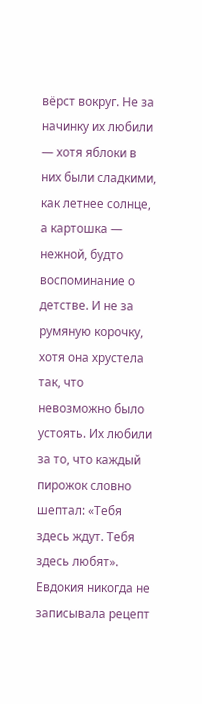вёрст вокруг. Не за начинку их любили — хотя яблоки в них были сладкими, как летнее солнце, а картошка — нежной, будто воспоминание о детстве. И не за румяную корочку, хотя она хрустела так, что невозможно было устоять. Их любили за то, что каждый пирожок словно шептал: «Тебя здесь ждут. Тебя здесь любят». Евдокия никогда не записывала рецепт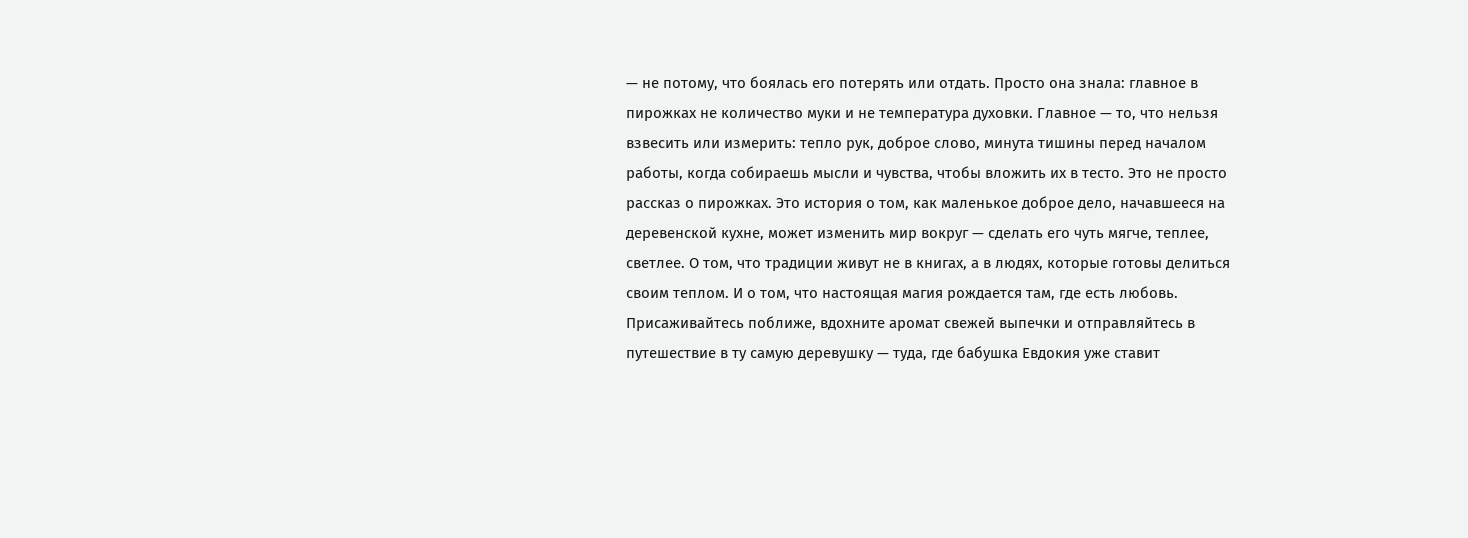— не потому, что боялась его потерять или отдать. Просто она знала: главное в пирожках не количество муки и не температура духовки. Главное — то, что нельзя взвесить или измерить: тепло рук, доброе слово, минута тишины перед началом работы, когда собираешь мысли и чувства, чтобы вложить их в тесто. Это не просто рассказ о пирожках. Это история о том, как маленькое доброе дело, начавшееся на деревенской кухне, может изменить мир вокруг — сделать его чуть мягче, теплее, светлее. О том, что традиции живут не в книгах, а в людях, которые готовы делиться своим теплом. И о том, что настоящая магия рождается там, где есть любовь. Присаживайтесь поближе, вдохните аромат свежей выпечки и отправляйтесь в путешествие в ту самую деревушку — туда, где бабушка Евдокия уже ставит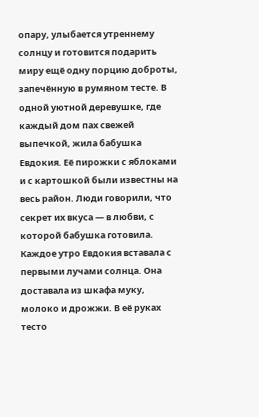опару, улыбается утреннему солнцу и готовится подарить миру ещё одну порцию доброты, запечённую в румяном тесте. В одной уютной деревушке, где каждый дом пах свежей выпечкой, жила бабушка Евдокия. Её пирожки с яблоками и с картошкой были известны на весь район. Люди говорили, что секрет их вкуса — в любви, с которой бабушка готовила. Каждое утро Евдокия вставала с первыми лучами солнца. Она доставала из шкафа муку, молоко и дрожжи. В её руках тесто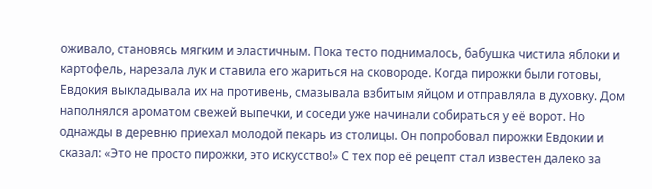оживало, становясь мягким и эластичным. Пока тесто поднималось, бабушка чистила яблоки и картофель, нарезала лук и ставила его жариться на сковороде. Когда пирожки были готовы, Евдокия выкладывала их на противень, смазывала взбитым яйцом и отправляла в духовку. Дом наполнялся ароматом свежей выпечки, и соседи уже начинали собираться у её ворот. Но однажды в деревню приехал молодой пекарь из столицы. Он попробовал пирожки Евдокии и сказал: «Это не просто пирожки, это искусство!» С тех пор её рецепт стал известен далеко за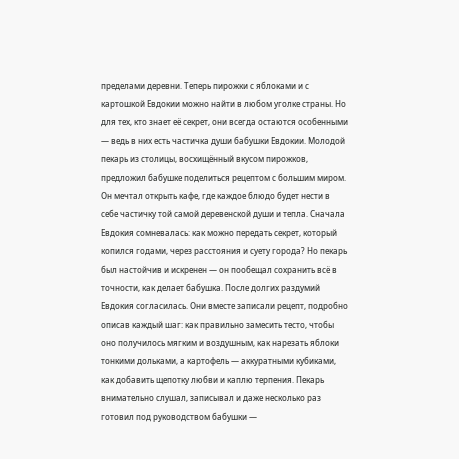пределами деревни. Теперь пирожки с яблоками и с картошкой Евдокии можно найти в любом уголке страны. Но для тех, кто знает её секрет, они всегда остаются особенными — ведь в них есть частичка души бабушки Евдокии. Молодой пекарь из столицы, восхищённый вкусом пирожков, предложил бабушке поделиться рецептом с большим миром. Он мечтал открыть кафе, где каждое блюдо будет нести в себе частичку той самой деревенской души и тепла. Сначала Евдокия сомневалась: как можно передать секрет, который копился годами, через расстояния и суету города? Но пекарь был настойчив и искренен — он пообещал сохранить всё в точности, как делает бабушка. После долгих раздумий Евдокия согласилась. Они вместе записали рецепт, подробно описав каждый шаг: как правильно замесить тесто, чтобы оно получилось мягким и воздушным, как нарезать яблоки тонкими дольками, а картофель — аккуратными кубиками, как добавить щепотку любви и каплю терпения. Пекарь внимательно слушал, записывал и даже несколько раз готовил под руководством бабушки —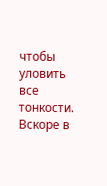чтобы уловить все тонкости. Вскоре в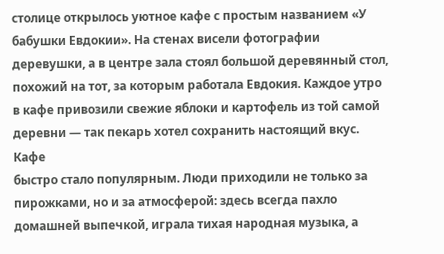столице открылось уютное кафе с простым названием «У бабушки Евдокии». На стенах висели фотографии деревушки, а в центре зала стоял большой деревянный стол, похожий на тот, за которым работала Евдокия. Каждое утро в кафе привозили свежие яблоки и картофель из той самой деревни — так пекарь хотел сохранить настоящий вкус. Кафе
быстро стало популярным. Люди приходили не только за пирожками, но и за атмосферой: здесь всегда пахло домашней выпечкой, играла тихая народная музыка, а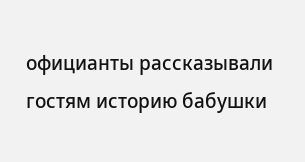официанты рассказывали гостям историю бабушки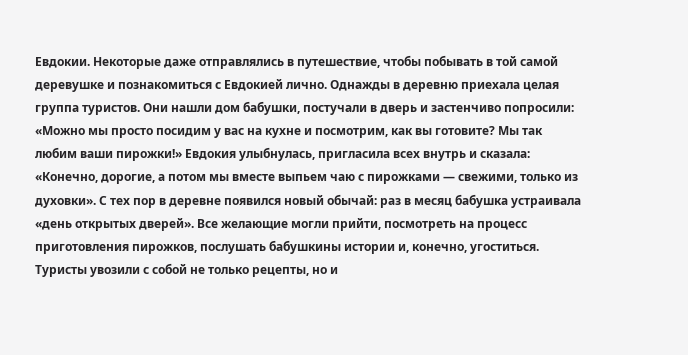Евдокии. Некоторые даже отправлялись в путешествие, чтобы побывать в той самой деревушке и познакомиться с Евдокией лично. Однажды в деревню приехала целая группа туристов. Они нашли дом бабушки, постучали в дверь и застенчиво попросили: «Можно мы просто посидим у вас на кухне и посмотрим, как вы готовите? Мы так любим ваши пирожки!» Евдокия улыбнулась, пригласила всех внутрь и сказала: «Конечно, дорогие, а потом мы вместе выпьем чаю с пирожками — свежими, только из духовки». С тех пор в деревне появился новый обычай: раз в месяц бабушка устраивала «день открытых дверей». Все желающие могли прийти, посмотреть на процесс приготовления пирожков, послушать бабушкины истории и, конечно, угоститься. Туристы увозили с собой не только рецепты, но и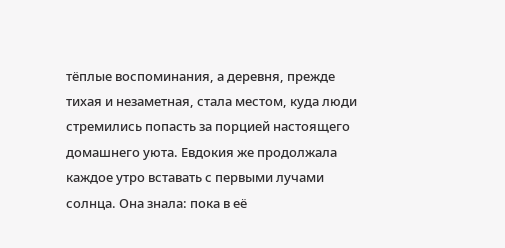тёплые воспоминания, а деревня, прежде тихая и незаметная, стала местом, куда люди стремились попасть за порцией настоящего домашнего уюта. Евдокия же продолжала каждое утро вставать с первыми лучами солнца. Она знала: пока в её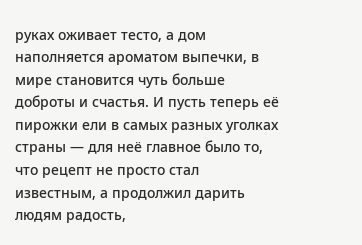руках оживает тесто, а дом наполняется ароматом выпечки, в мире становится чуть больше доброты и счастья. И пусть теперь её пирожки ели в самых разных уголках страны — для неё главное было то, что рецепт не просто стал известным, а продолжил дарить людям радость,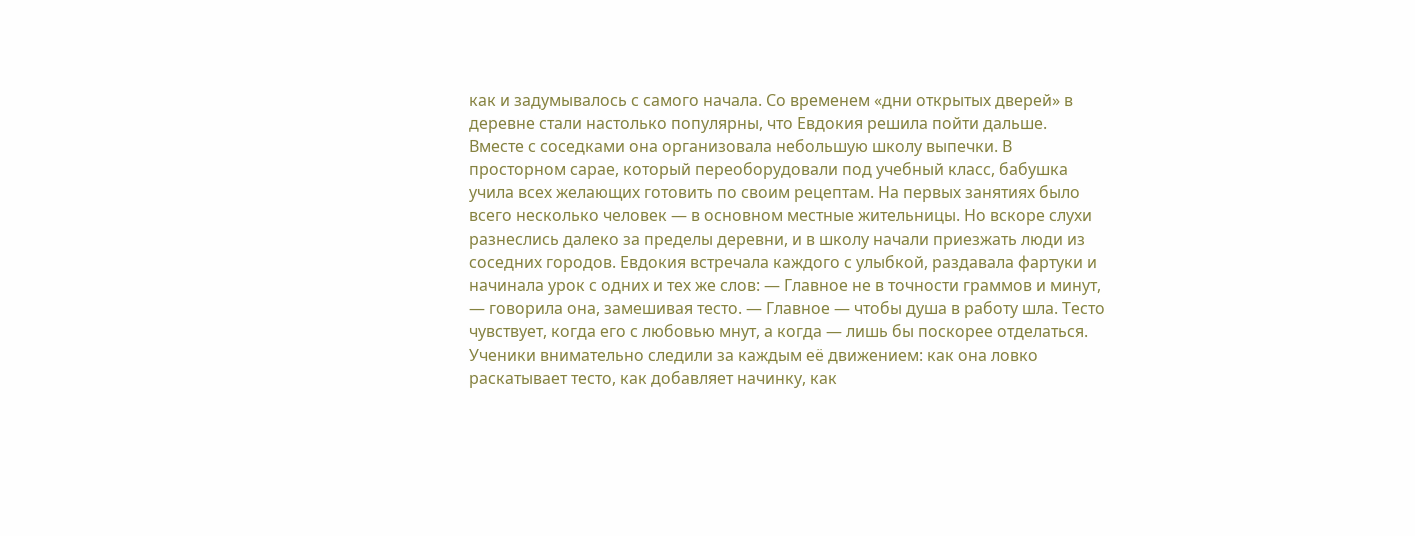как и задумывалось с самого начала. Со временем «дни открытых дверей» в деревне стали настолько популярны, что Евдокия решила пойти дальше. Вместе с соседками она организовала небольшую школу выпечки. В просторном сарае, который переоборудовали под учебный класс, бабушка учила всех желающих готовить по своим рецептам. На первых занятиях было всего несколько человек — в основном местные жительницы. Но вскоре слухи разнеслись далеко за пределы деревни, и в школу начали приезжать люди из соседних городов. Евдокия встречала каждого с улыбкой, раздавала фартуки и начинала урок с одних и тех же слов: — Главное не в точности граммов и минут, — говорила она, замешивая тесто. — Главное — чтобы душа в работу шла. Тесто чувствует, когда его с любовью мнут, а когда — лишь бы поскорее отделаться. Ученики внимательно следили за каждым её движением: как она ловко раскатывает тесто, как добавляет начинку, как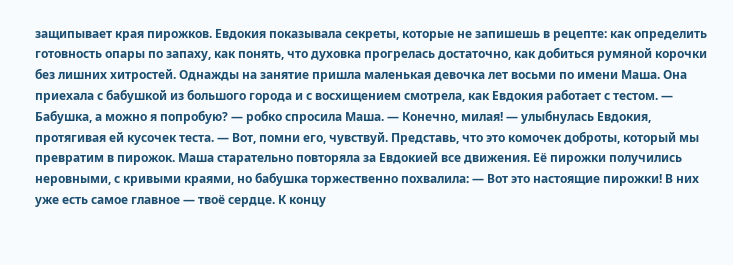защипывает края пирожков. Евдокия показывала секреты, которые не запишешь в рецепте: как определить готовность опары по запаху, как понять, что духовка прогрелась достаточно, как добиться румяной корочки без лишних хитростей. Однажды на занятие пришла маленькая девочка лет восьми по имени Маша. Она приехала с бабушкой из большого города и с восхищением смотрела, как Евдокия работает с тестом. — Бабушка, а можно я попробую? — робко спросила Маша. — Конечно, милая! — улыбнулась Евдокия, протягивая ей кусочек теста. — Вот, помни его, чувствуй. Представь, что это комочек доброты, который мы превратим в пирожок. Маша старательно повторяла за Евдокией все движения. Её пирожки получились неровными, с кривыми краями, но бабушка торжественно похвалила: — Вот это настоящие пирожки! В них уже есть самое главное — твоё сердце. К концу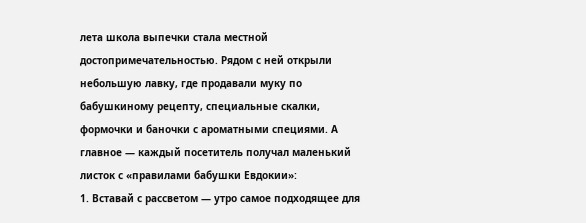лета школа выпечки стала местной достопримечательностью. Рядом с ней открыли небольшую лавку, где продавали муку по бабушкиному рецепту, специальные скалки, формочки и баночки с ароматными специями. А главное — каждый посетитель получал маленький листок с «правилами бабушки Евдокии»:
1. Вставай с рассветом — утро самое подходящее для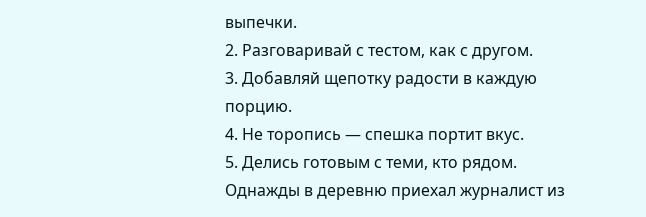выпечки.
2. Разговаривай с тестом, как с другом.
3. Добавляй щепотку радости в каждую порцию.
4. Не торопись — спешка портит вкус.
5. Делись готовым с теми, кто рядом.
Однажды в деревню приехал журналист из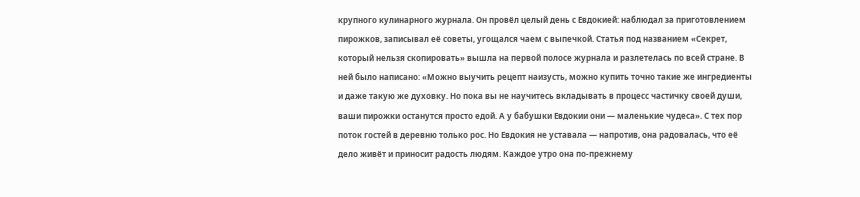крупного кулинарного журнала. Он провёл целый день с Евдокией: наблюдал за приготовлением пирожков, записывал её советы, угощался чаем с выпечкой. Статья под названием «Секрет, который нельзя скопировать» вышла на первой полосе журнала и разлетелась по всей стране. В ней было написано: «Можно выучить рецепт наизусть, можно купить точно такие же ингредиенты и даже такую же духовку. Но пока вы не научитесь вкладывать в процесс частичку своей души, ваши пирожки останутся просто едой. А у бабушки Евдокии они — маленькие чудеса». С тех пор поток гостей в деревню только рос. Но Евдокия не уставала — напротив, она радовалась, что её дело живёт и приносит радость людям. Каждое утро она по-прежнему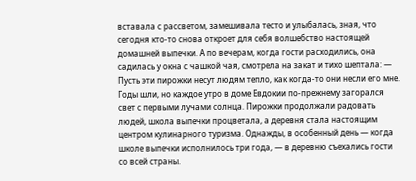вставала с рассветом, замешивала тесто и улыбалась, зная, что сегодня кто-то снова откроет для себя волшебство настоящей домашней выпечки. А по вечерам, когда гости расходились, она садилась у окна с чашкой чая, смотрела на закат и тихо шептала: — Пусть эти пирожки несут людям тепло, как когда-то они несли его мне. Годы шли, но каждое утро в доме Евдокии по-прежнему загорался свет с первыми лучами солнца. Пирожки продолжали радовать людей, школа выпечки процветала, а деревня стала настоящим центром кулинарного туризма. Однажды, в особенный день — когда школе выпечки исполнилось три года, — в деревню съехались гости со всей страны.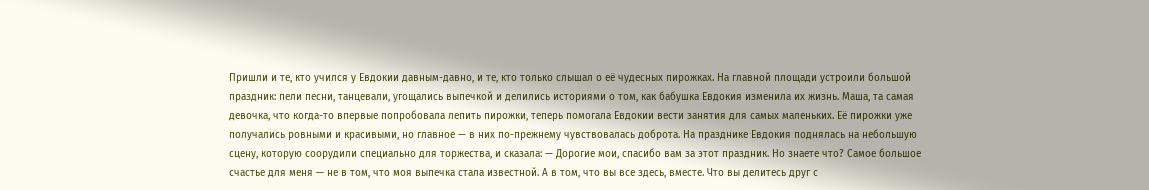Пришли и те, кто учился у Евдокии давным-давно, и те, кто только слышал о её чудесных пирожках. На главной площади устроили большой праздник: пели песни, танцевали, угощались выпечкой и делились историями о том, как бабушка Евдокия изменила их жизнь. Маша, та самая девочка, что когда-то впервые попробовала лепить пирожки, теперь помогала Евдокии вести занятия для самых маленьких. Её пирожки уже получались ровными и красивыми, но главное — в них по-прежнему чувствовалась доброта. На празднике Евдокия поднялась на небольшую сцену, которую соорудили специально для торжества, и сказала: — Дорогие мои, спасибо вам за этот праздник. Но знаете что? Самое большое счастье для меня — не в том, что моя выпечка стала известной. А в том, что вы все здесь, вместе. Что вы делитесь друг с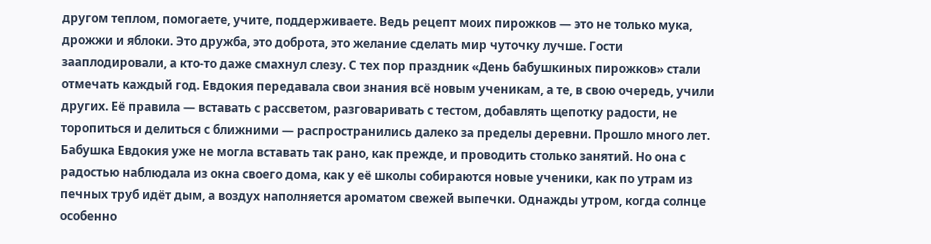другом теплом, помогаете, учите, поддерживаете. Ведь рецепт моих пирожков — это не только мука, дрожжи и яблоки. Это дружба, это доброта, это желание сделать мир чуточку лучше. Гости зааплодировали, а кто-то даже смахнул слезу. С тех пор праздник «День бабушкиных пирожков» стали отмечать каждый год. Евдокия передавала свои знания всё новым ученикам, а те, в свою очередь, учили других. Её правила — вставать с рассветом, разговаривать с тестом, добавлять щепотку радости, не торопиться и делиться с ближними — распространились далеко за пределы деревни. Прошло много лет. Бабушка Евдокия уже не могла вставать так рано, как прежде, и проводить столько занятий. Но она с радостью наблюдала из окна своего дома, как у её школы собираются новые ученики, как по утрам из печных труб идёт дым, а воздух наполняется ароматом свежей выпечки. Однажды утром, когда солнце особенно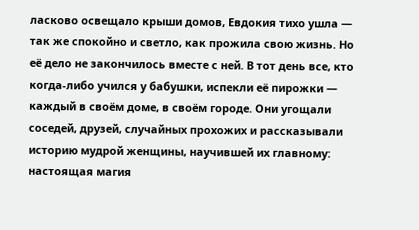ласково освещало крыши домов, Евдокия тихо ушла — так же спокойно и светло, как прожила свою жизнь. Но её дело не закончилось вместе с ней. В тот день все, кто когда-либо учился у бабушки, испекли её пирожки — каждый в своём доме, в своём городе. Они угощали соседей, друзей, случайных прохожих и рассказывали историю мудрой женщины, научившей их главному:  настоящая магия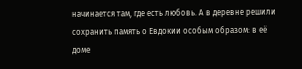начинается там, где есть любовь. А в деревне решили сохранить память о Евдокии особым образом: в её доме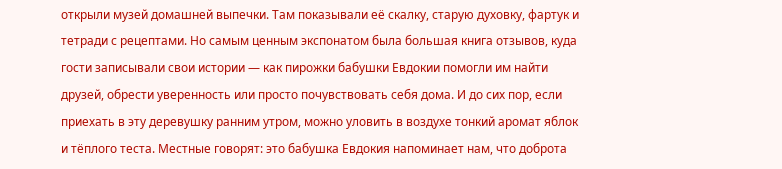открыли музей домашней выпечки. Там показывали её скалку, старую духовку, фартук и тетради с рецептами. Но самым ценным экспонатом была большая книга отзывов, куда гости записывали свои истории — как пирожки бабушки Евдокии помогли им найти друзей, обрести уверенность или просто почувствовать себя дома. И до сих пор, если приехать в эту деревушку ранним утром, можно уловить в воздухе тонкий аромат яблок и тёплого теста. Местные говорят: это бабушка Евдокия напоминает нам, что доброта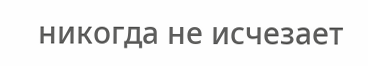никогда не исчезает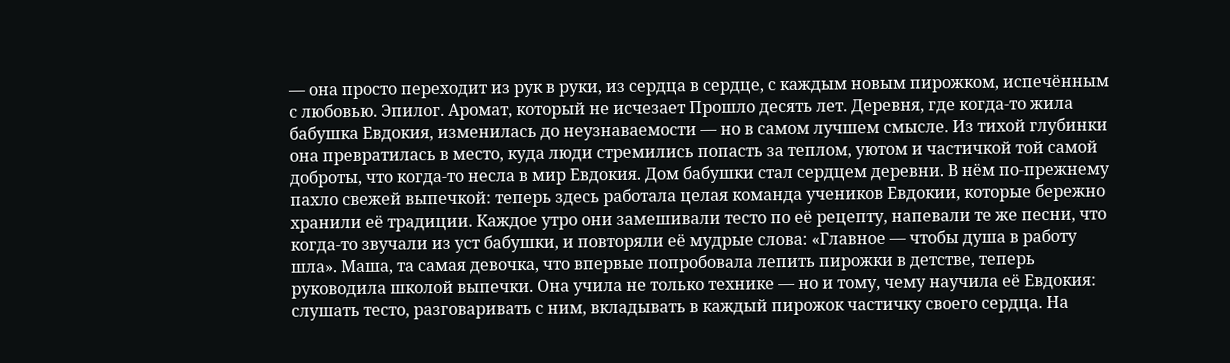— она просто переходит из рук в руки, из сердца в сердце, с каждым новым пирожком, испечённым с любовью. Эпилог. Аромат, который не исчезает Прошло десять лет. Деревня, где когда-то жила бабушка Евдокия, изменилась до неузнаваемости — но в самом лучшем смысле. Из тихой глубинки она превратилась в место, куда люди стремились попасть за теплом, уютом и частичкой той самой доброты, что когда-то несла в мир Евдокия. Дом бабушки стал сердцем деревни. В нём по-прежнему пахло свежей выпечкой: теперь здесь работала целая команда учеников Евдокии, которые бережно хранили её традиции. Каждое утро они замешивали тесто по её рецепту, напевали те же песни, что когда-то звучали из уст бабушки, и повторяли её мудрые слова: «Главное — чтобы душа в работу шла». Маша, та самая девочка, что впервые попробовала лепить пирожки в детстве, теперь руководила школой выпечки. Она учила не только технике — но и тому, чему научила её Евдокия: слушать тесто, разговаривать с ним, вкладывать в каждый пирожок частичку своего сердца. На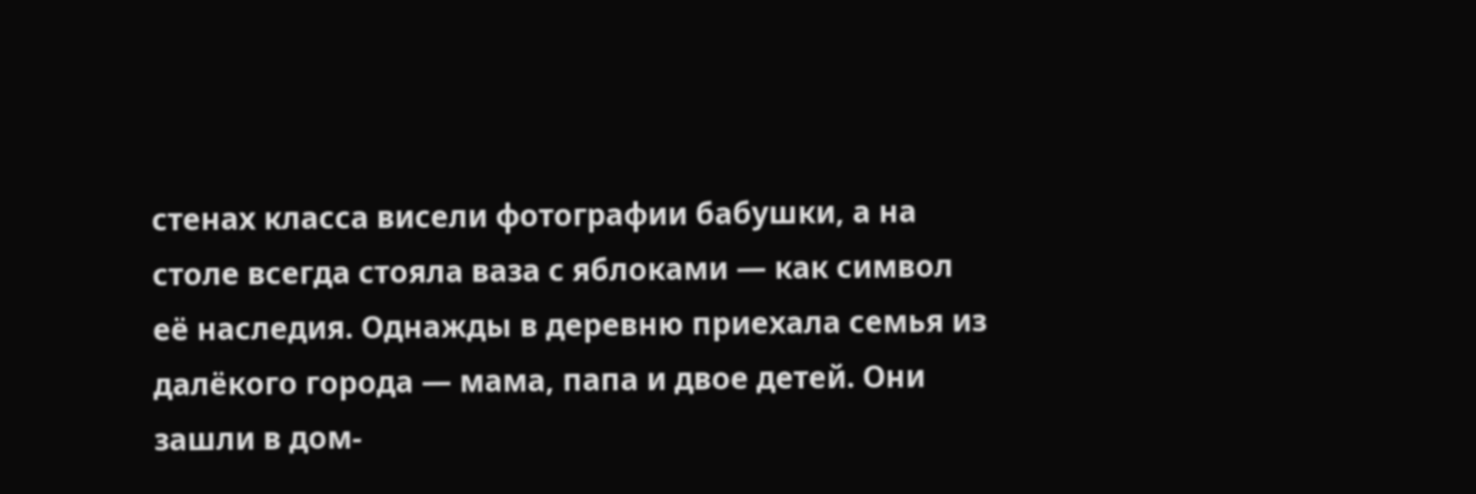стенах класса висели фотографии бабушки, а на столе всегда стояла ваза с яблоками — как символ её наследия. Однажды в деревню приехала семья из далёкого города — мама, папа и двое детей. Они зашли в дом-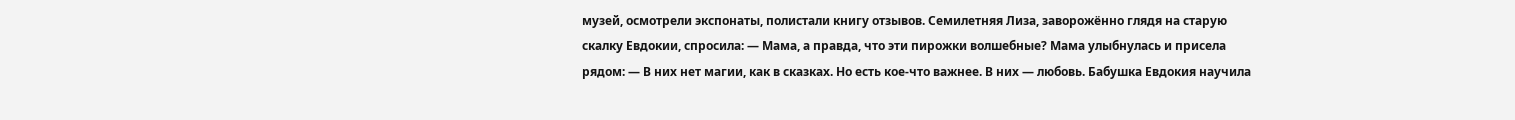музей, осмотрели экспонаты, полистали книгу отзывов. Семилетняя Лиза, заворожённо глядя на старую скалку Евдокии, спросила: — Мама, а правда, что эти пирожки волшебные? Мама улыбнулась и присела рядом: — В них нет магии, как в сказках. Но есть кое-что важнее. В них — любовь. Бабушка Евдокия научила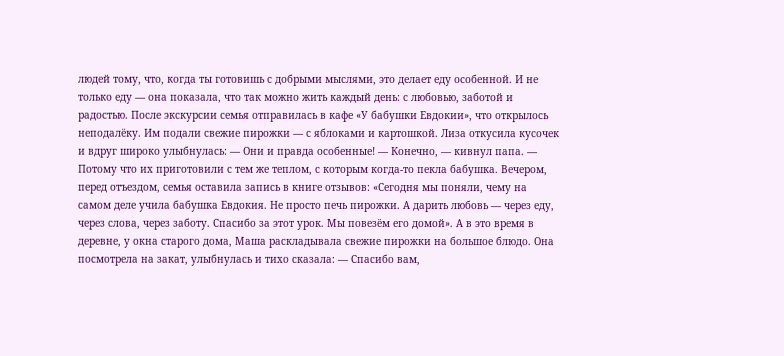людей тому, что, когда ты готовишь с добрыми мыслями, это делает еду особенной. И не только еду — она показала, что так можно жить каждый день: с любовью, заботой и радостью. После экскурсии семья отправилась в кафе «У бабушки Евдокии», что открылось неподалёку. Им подали свежие пирожки — с яблоками и картошкой. Лиза откусила кусочек и вдруг широко улыбнулась: — Они и правда особенные! — Конечно, — кивнул папа. — Потому что их приготовили с тем же теплом, с которым когда-то пекла бабушка. Вечером, перед отъездом, семья оставила запись в книге отзывов: «Сегодня мы поняли, чему на самом деле учила бабушка Евдокия. Не просто печь пирожки. А дарить любовь — через еду, через слова, через заботу. Спасибо за этот урок. Мы повезём его домой». А в это время в деревне, у окна старого дома, Маша раскладывала свежие пирожки на большое блюдо. Она посмотрела на закат, улыбнулась и тихо сказала: — Спасибо вам,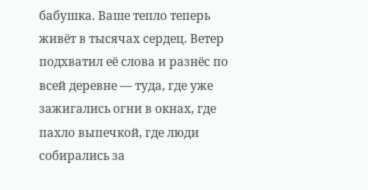бабушка. Ваше тепло теперь живёт в тысячах сердец. Ветер подхватил её слова и разнёс по всей деревне — туда, где уже зажигались огни в окнах, где пахло выпечкой, где люди собирались за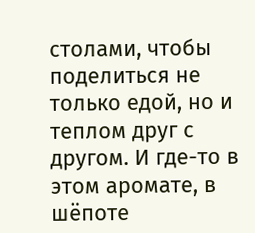столами, чтобы поделиться не только едой, но и теплом друг с другом. И где-то в этом аромате, в шёпоте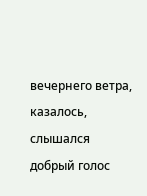вечернего ветра, казалось, слышался добрый голос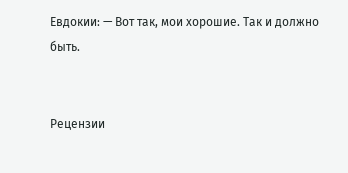Евдокии: — Вот так, мои хорошие. Так и должно быть.


Рецензии